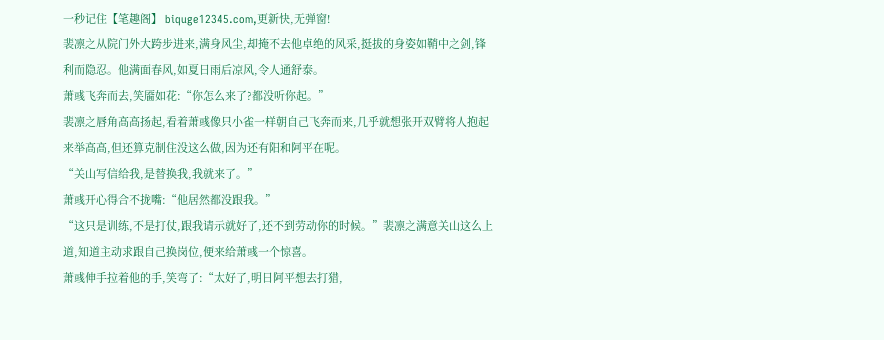一秒记住【笔趣阁】 biquge12345.com,更新快,无弹窗!
裴凛之从院门外大跨步进来,满身风尘,却掩不去他卓绝的风采,挺拔的身姿如鞘中之剑,锋利而隐忍。他满面春风,如夏日雨后凉风,令人通舒泰。
萧彧飞奔而去,笑靥如花:“你怎么来了?都没听你起。”
裴凛之唇角高高扬起,看着萧彧像只小雀一样朝自己飞奔而来,几乎就想张开双臂将人抱起来举高高,但还算克制住没这么做,因为还有阳和阿平在呢。
“关山写信给我,是替换我,我就来了。”
萧彧开心得合不拢嘴:“他居然都没跟我。”
“这只是训练,不是打仗,跟我请示就好了,还不到劳动你的时候。”裴凛之满意关山这么上道,知道主动求跟自己换岗位,便来给萧彧一个惊喜。
萧彧伸手拉着他的手,笑弯了:“太好了,明日阿平想去打猎,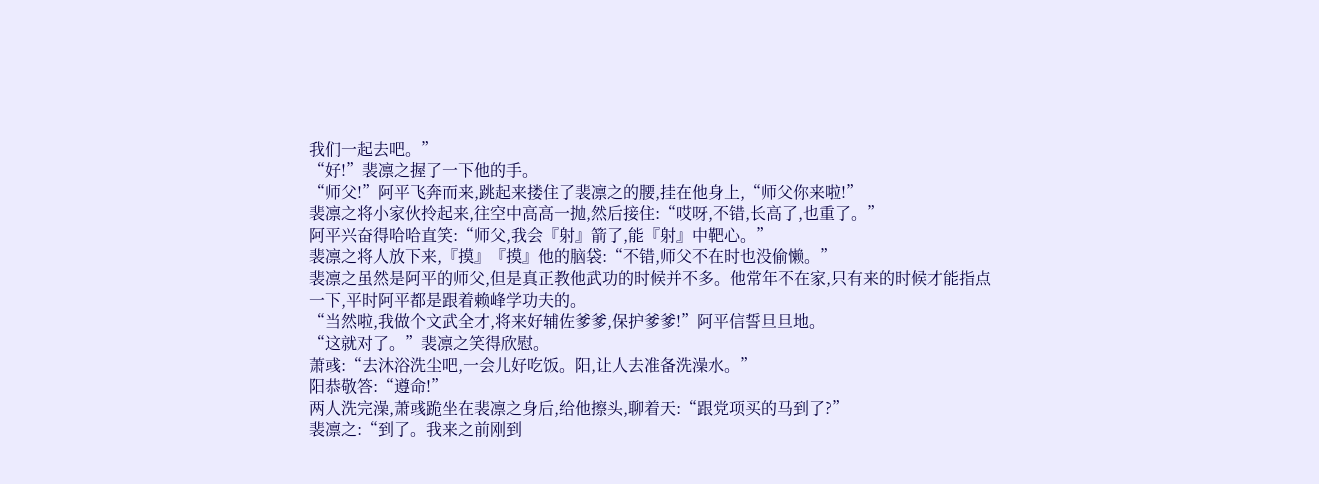我们一起去吧。”
“好!”裴凛之握了一下他的手。
“师父!”阿平飞奔而来,跳起来搂住了裴凛之的腰,挂在他身上,“师父你来啦!”
裴凛之将小家伙拎起来,往空中高高一抛,然后接住:“哎呀,不错,长高了,也重了。”
阿平兴奋得哈哈直笑:“师父,我会『射』箭了,能『射』中靶心。”
裴凛之将人放下来,『摸』『摸』他的脑袋:“不错,师父不在时也没偷懒。”
裴凛之虽然是阿平的师父,但是真正教他武功的时候并不多。他常年不在家,只有来的时候才能指点一下,平时阿平都是跟着赖峰学功夫的。
“当然啦,我做个文武全才,将来好辅佐爹爹,保护爹爹!”阿平信誓旦旦地。
“这就对了。”裴凛之笑得欣慰。
萧彧:“去沐浴洗尘吧,一会儿好吃饭。阳,让人去准备洗澡水。”
阳恭敬答:“遵命!”
两人洗完澡,萧彧跪坐在裴凛之身后,给他擦头,聊着天:“跟党项买的马到了?”
裴凛之:“到了。我来之前刚到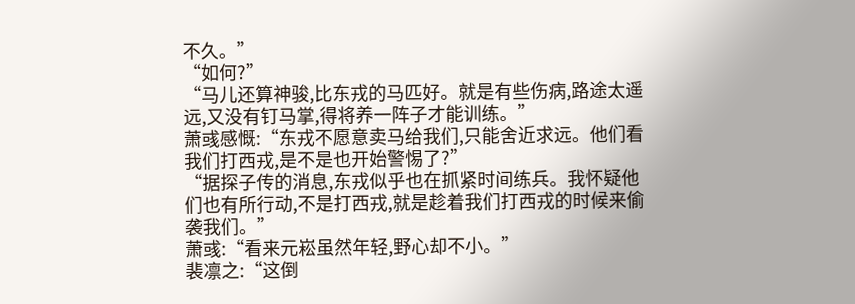不久。”
“如何?”
“马儿还算神骏,比东戎的马匹好。就是有些伤病,路途太遥远,又没有钉马掌,得将养一阵子才能训练。”
萧彧感慨:“东戎不愿意卖马给我们,只能舍近求远。他们看我们打西戎,是不是也开始警惕了?”
“据探子传的消息,东戎似乎也在抓紧时间练兵。我怀疑他们也有所行动,不是打西戎,就是趁着我们打西戎的时候来偷袭我们。”
萧彧:“看来元崧虽然年轻,野心却不小。”
裴凛之:“这倒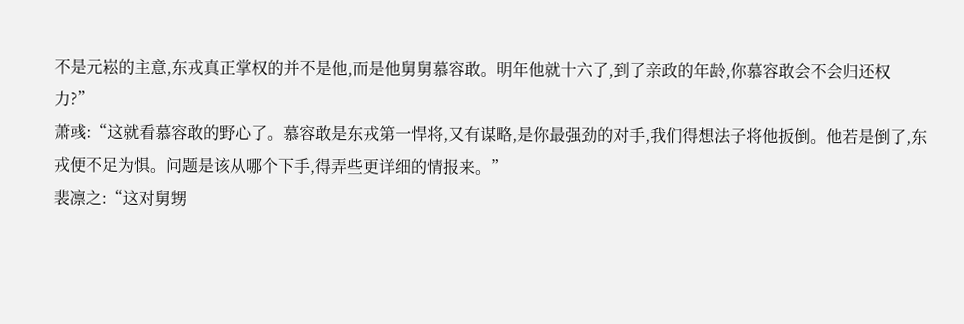不是元崧的主意,东戎真正掌权的并不是他,而是他舅舅慕容敢。明年他就十六了,到了亲政的年龄,你慕容敢会不会归还权力?”
萧彧:“这就看慕容敢的野心了。慕容敢是东戎第一悍将,又有谋略,是你最强劲的对手,我们得想法子将他扳倒。他若是倒了,东戎便不足为惧。问题是该从哪个下手,得弄些更详细的情报来。”
裴凛之:“这对舅甥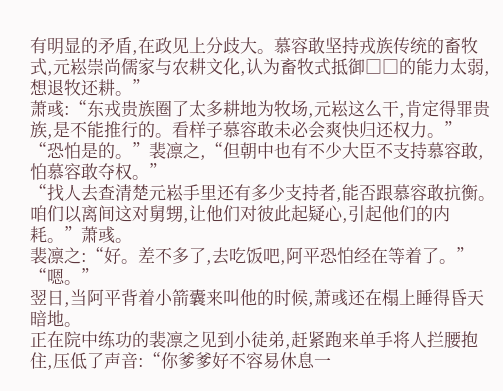有明显的矛盾,在政见上分歧大。慕容敢坚持戎族传统的畜牧式,元崧崇尚儒家与农耕文化,认为畜牧式抵御□□的能力太弱,想退牧还耕。”
萧彧:“东戎贵族圈了太多耕地为牧场,元崧这么干,肯定得罪贵族,是不能推行的。看样子慕容敢未必会爽快归还权力。”
“恐怕是的。”裴凛之,“但朝中也有不少大臣不支持慕容敢,怕慕容敢夺权。”
“找人去查清楚元崧手里还有多少支持者,能否跟慕容敢抗衡。咱们以离间这对舅甥,让他们对彼此起疑心,引起他们的内耗。”萧彧。
裴凛之:“好。差不多了,去吃饭吧,阿平恐怕经在等着了。”
“嗯。”
翌日,当阿平背着小箭囊来叫他的时候,萧彧还在榻上睡得昏天暗地。
正在院中练功的裴凛之见到小徒弟,赶紧跑来单手将人拦腰抱住,压低了声音:“你爹爹好不容易休息一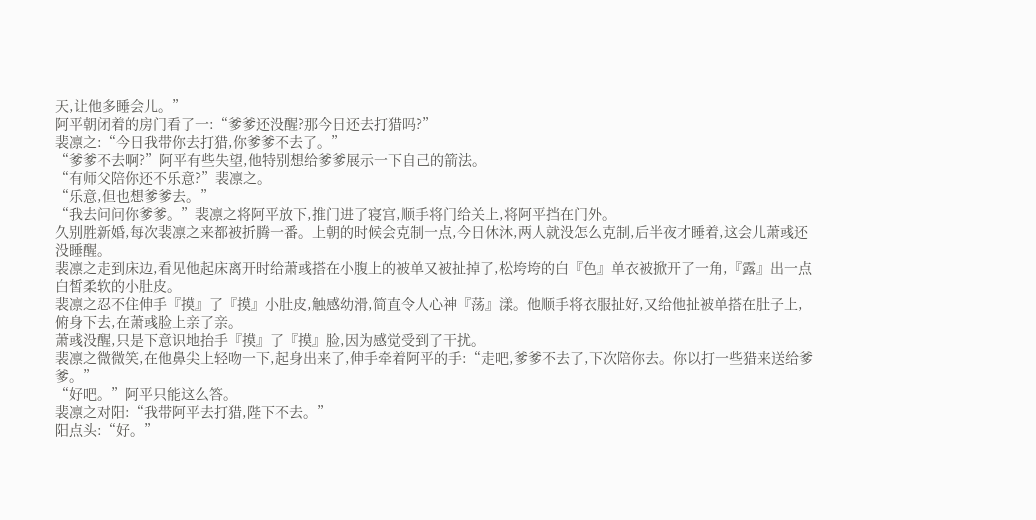天,让他多睡会儿。”
阿平朝闭着的房门看了一:“爹爹还没醒?那今日还去打猎吗?”
裴凛之:“今日我带你去打猎,你爹爹不去了。”
“爹爹不去啊?”阿平有些失望,他特别想给爹爹展示一下自己的箭法。
“有师父陪你还不乐意?”裴凛之。
“乐意,但也想爹爹去。”
“我去问问你爹爹。”裴凛之将阿平放下,推门进了寝宫,顺手将门给关上,将阿平挡在门外。
久别胜新婚,每次裴凛之来都被折腾一番。上朝的时候会克制一点,今日休沐,两人就没怎么克制,后半夜才睡着,这会儿萧彧还没睡醒。
裴凛之走到床边,看见他起床离开时给萧彧搭在小腹上的被单又被扯掉了,松垮垮的白『色』单衣被掀开了一角,『露』出一点白皙柔软的小肚皮。
裴凛之忍不住伸手『摸』了『摸』小肚皮,触感幼滑,简直令人心神『荡』漾。他顺手将衣服扯好,又给他扯被单搭在肚子上,俯身下去,在萧彧脸上亲了亲。
萧彧没醒,只是下意识地抬手『摸』了『摸』脸,因为感觉受到了干扰。
裴凛之微微笑,在他鼻尖上轻吻一下,起身出来了,伸手牵着阿平的手:“走吧,爹爹不去了,下次陪你去。你以打一些猎来送给爹爹。”
“好吧。”阿平只能这么答。
裴凛之对阳:“我带阿平去打猎,陛下不去。”
阳点头:“好。”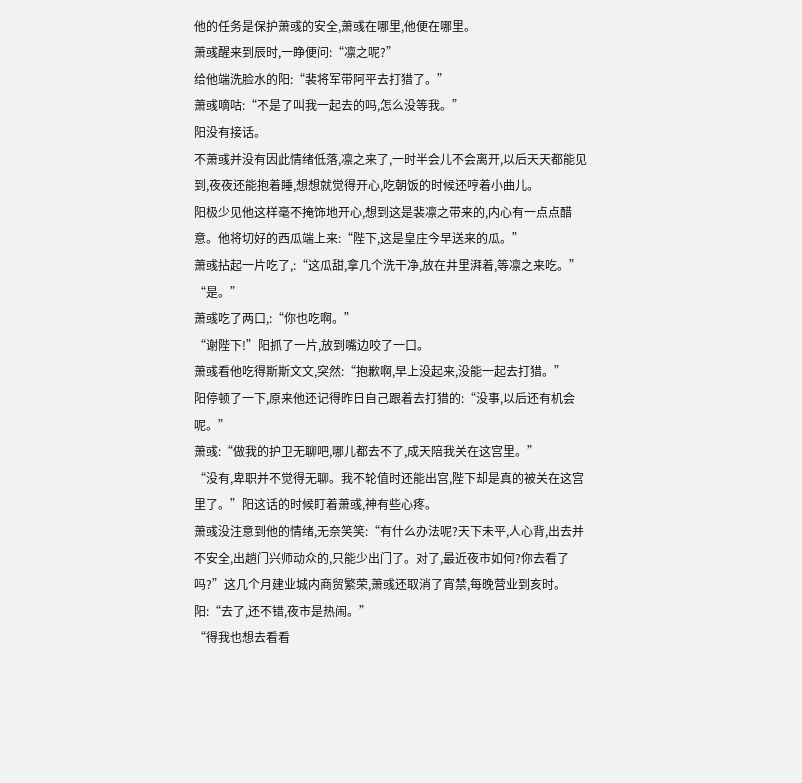他的任务是保护萧彧的安全,萧彧在哪里,他便在哪里。
萧彧醒来到辰时,一睁便问:“凛之呢?”
给他端洗脸水的阳:“裴将军带阿平去打猎了。”
萧彧嘀咕:“不是了叫我一起去的吗,怎么没等我。”
阳没有接话。
不萧彧并没有因此情绪低落,凛之来了,一时半会儿不会离开,以后天天都能见到,夜夜还能抱着睡,想想就觉得开心,吃朝饭的时候还哼着小曲儿。
阳极少见他这样毫不掩饰地开心,想到这是裴凛之带来的,内心有一点点醋意。他将切好的西瓜端上来:“陛下,这是皇庄今早送来的瓜。”
萧彧拈起一片吃了,:“这瓜甜,拿几个洗干净,放在井里湃着,等凛之来吃。”
“是。”
萧彧吃了两口,:“你也吃啊。”
“谢陛下!”阳抓了一片,放到嘴边咬了一口。
萧彧看他吃得斯斯文文,突然:“抱歉啊,早上没起来,没能一起去打猎。”
阳停顿了一下,原来他还记得昨日自己跟着去打猎的:“没事,以后还有机会呢。”
萧彧:“做我的护卫无聊吧,哪儿都去不了,成天陪我关在这宫里。”
“没有,卑职并不觉得无聊。我不轮值时还能出宫,陛下却是真的被关在这宫里了。”阳这话的时候盯着萧彧,神有些心疼。
萧彧没注意到他的情绪,无奈笑笑:“有什么办法呢?天下未平,人心背,出去并不安全,出趟门兴师动众的,只能少出门了。对了,最近夜市如何?你去看了吗?”这几个月建业城内商贸繁荣,萧彧还取消了宵禁,每晚营业到亥时。
阳:“去了,还不错,夜市是热闹。”
“得我也想去看看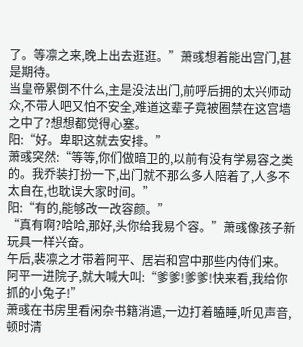了。等凛之来,晚上出去逛逛。”萧彧想着能出宫门,甚是期待。
当皇帝累倒不什么,主是没法出门,前呼后拥的太兴师动众,不带人吧又怕不安全,难道这辈子竟被圈禁在这宫墙之中了?想想都觉得心塞。
阳:“好。卑职这就去安排。”
萧彧突然:“等等,你们做暗卫的,以前有没有学易容之类的。我乔装打扮一下,出门就不那么多人陪着了,人多不太自在,也耽误大家时间。”
阳:“有的,能够改一改容颜。”
“真有啊?哈哈,那好,头你给我易个容。”萧彧像孩子新玩具一样兴奋。
午后,裴凛之才带着阿平、居岩和宫中那些内侍们来。
阿平一进院子,就大喊大叫:“爹爹!爹爹!快来看,我给你抓的小兔子!”
萧彧在书房里看闲杂书籍消遣,一边打着瞌睡,听见声音,顿时清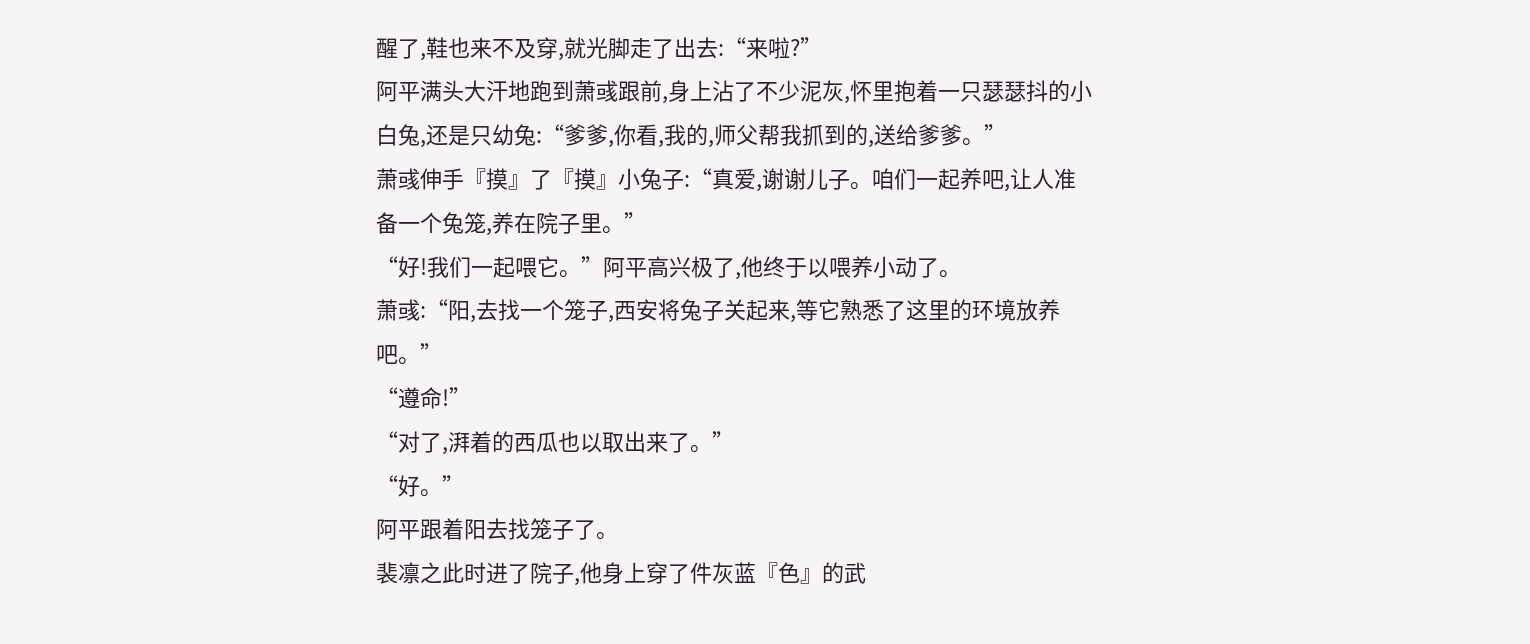醒了,鞋也来不及穿,就光脚走了出去:“来啦?”
阿平满头大汗地跑到萧彧跟前,身上沾了不少泥灰,怀里抱着一只瑟瑟抖的小白兔,还是只幼兔:“爹爹,你看,我的,师父帮我抓到的,送给爹爹。”
萧彧伸手『摸』了『摸』小兔子:“真爱,谢谢儿子。咱们一起养吧,让人准备一个兔笼,养在院子里。”
“好!我们一起喂它。”阿平高兴极了,他终于以喂养小动了。
萧彧:“阳,去找一个笼子,西安将兔子关起来,等它熟悉了这里的环境放养吧。”
“遵命!”
“对了,湃着的西瓜也以取出来了。”
“好。”
阿平跟着阳去找笼子了。
裴凛之此时进了院子,他身上穿了件灰蓝『色』的武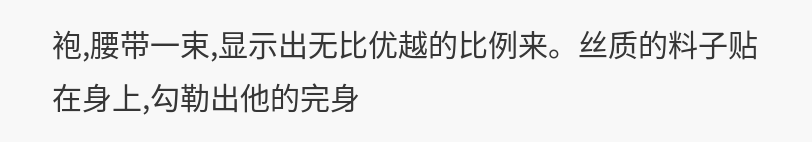袍,腰带一束,显示出无比优越的比例来。丝质的料子贴在身上,勾勒出他的完身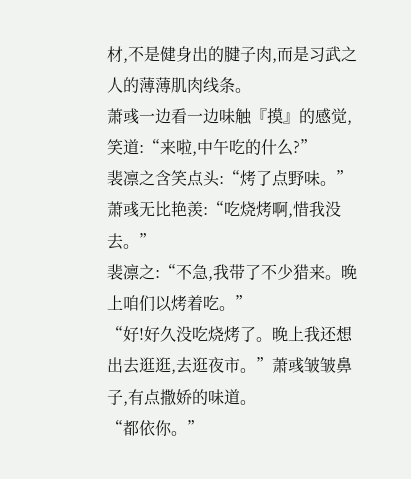材,不是健身出的腱子肉,而是习武之人的薄薄肌肉线条。
萧彧一边看一边味触『摸』的感觉,笑道:“来啦,中午吃的什么?”
裴凛之含笑点头:“烤了点野味。”
萧彧无比艳羡:“吃烧烤啊,惜我没去。”
裴凛之:“不急,我带了不少猎来。晚上咱们以烤着吃。”
“好!好久没吃烧烤了。晚上我还想出去逛逛,去逛夜市。”萧彧皱皱鼻子,有点撒娇的味道。
“都依你。”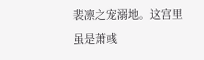裴凛之宠溺地。这宫里虽是萧彧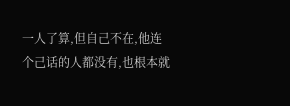一人了算,但自己不在,他连个己话的人都没有,也根本就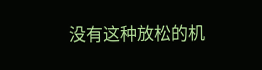没有这种放松的机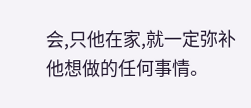会,只他在家,就一定弥补他想做的任何事情。